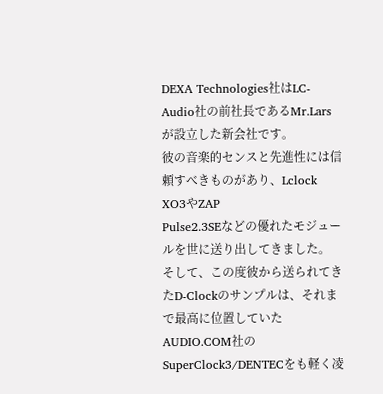DEXA Technologies社はLC-Audio社の前社長であるMr.Larsが設立した新会社です。
彼の音楽的センスと先進性には信頼すべきものがあり、Lclock
XO3やZAP
Pulse2.3SEなどの優れたモジュールを世に送り出してきました。
そして、この度彼から送られてきたD-Clockのサンプルは、それまで最高に位置していたAUDIO.COM社のSuperClock3/DENTECをも軽く凌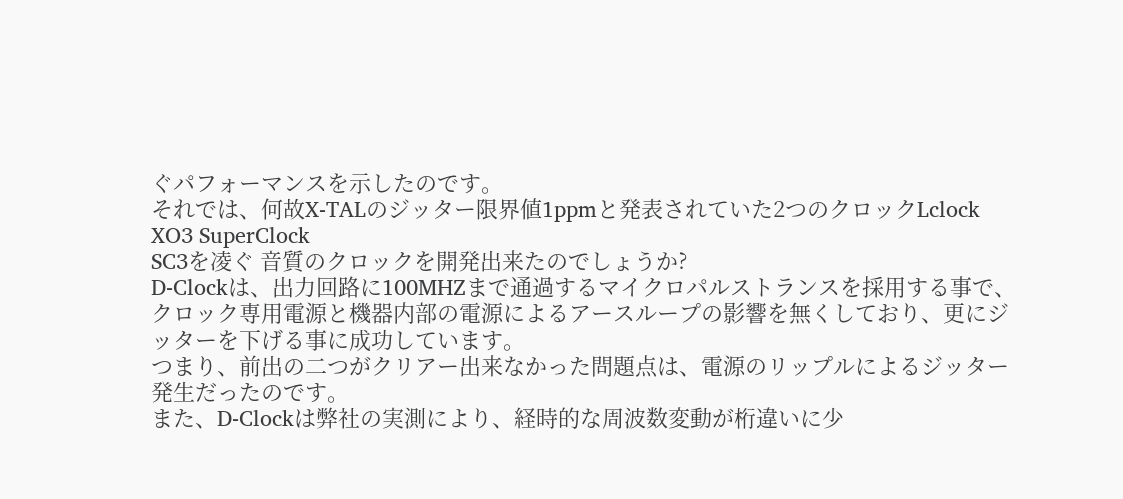ぐパフォーマンスを示したのです。
それでは、何故X-TALのジッター限界値1ppmと発表されていた2つのクロックLclock XO3 SuperClock
SC3を凌ぐ 音質のクロックを開発出来たのでしょうか?
D-Clockは、出力回路に100MHZまで通過するマイクロパルストランスを採用する事で、クロック専用電源と機器内部の電源によるアースループの影響を無くしており、更にジッターを下げる事に成功しています。
つまり、前出の二つがクリアー出来なかった問題点は、電源のリップルによるジッター発生だったのです。
また、D-Clockは弊社の実測により、経時的な周波数変動が桁違いに少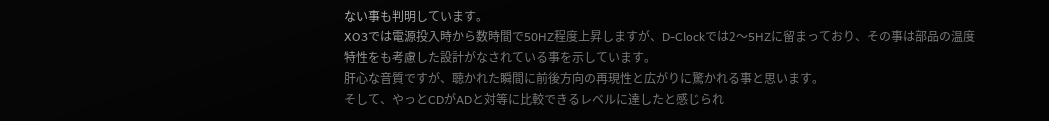ない事も判明しています。
XO3では電源投入時から数時間で50HZ程度上昇しますが、D-Clockでは2〜5HZに留まっており、その事は部品の温度特性をも考慮した設計がなされている事を示しています。
肝心な音質ですが、聴かれた瞬間に前後方向の再現性と広がりに驚かれる事と思います。
そして、やっとCDがADと対等に比較できるレベルに達したと感じられ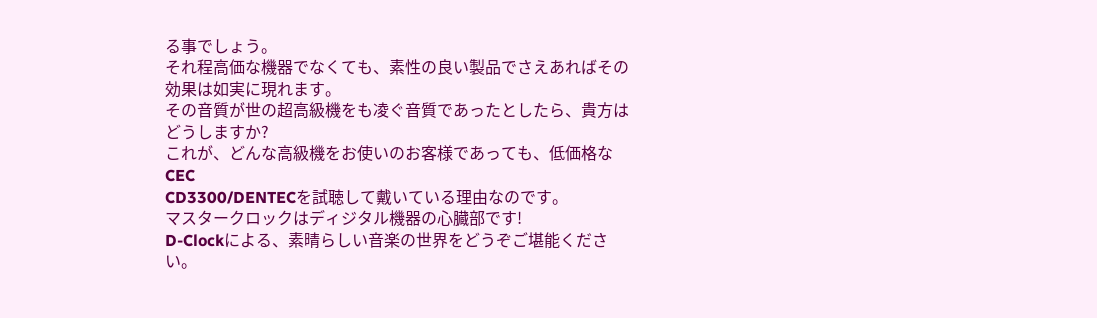る事でしょう。
それ程高価な機器でなくても、素性の良い製品でさえあればその効果は如実に現れます。
その音質が世の超高級機をも凌ぐ音質であったとしたら、貴方はどうしますか?
これが、どんな高級機をお使いのお客様であっても、低価格なCEC
CD3300/DENTECを試聴して戴いている理由なのです。
マスタークロックはディジタル機器の心臓部です!
D-Clockによる、素晴らしい音楽の世界をどうぞご堪能ください。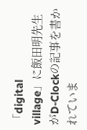「digital
village」に飯田明先生がD-Clockの記事を書かれていま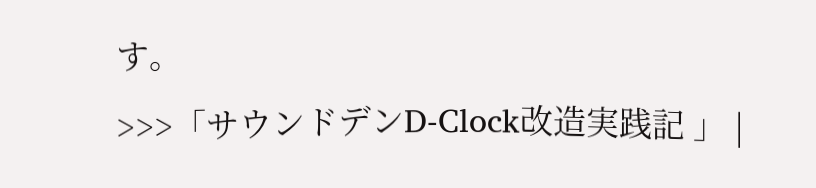す。
>>>「サウンドデンD-Clock改造実践記 」 |